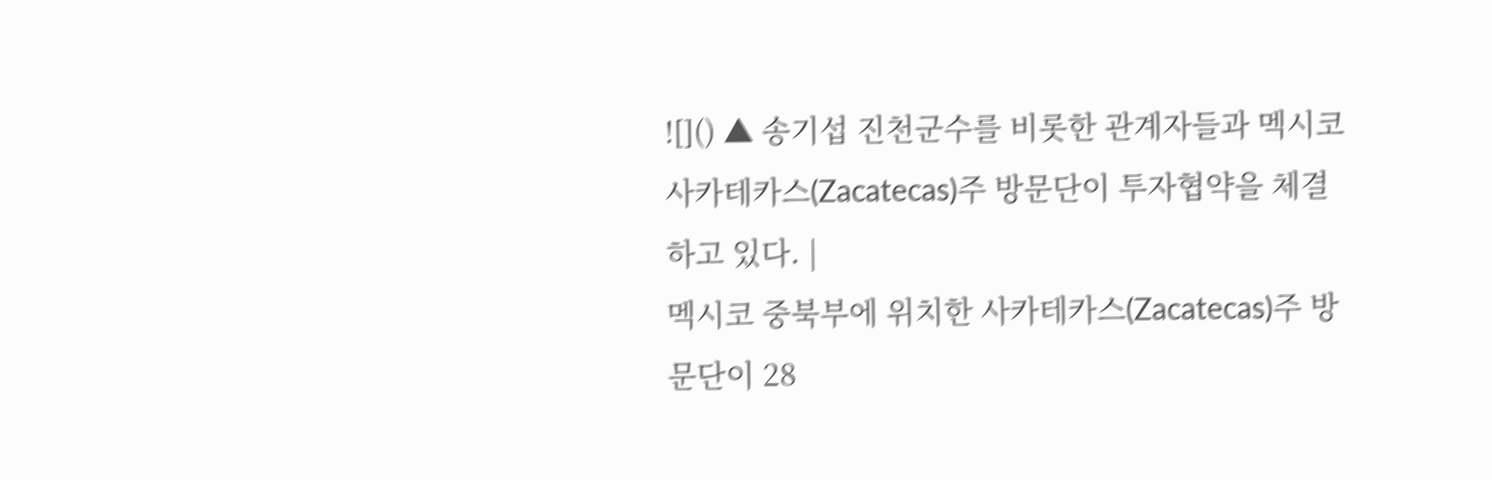![]() ▲ 송기섭 진천군수를 비롯한 관계자들과 멕시코 사카테카스(Zacatecas)주 방문단이 투자협약을 체결하고 있다. |
멕시코 중북부에 위치한 사카테카스(Zacatecas)주 방문단이 28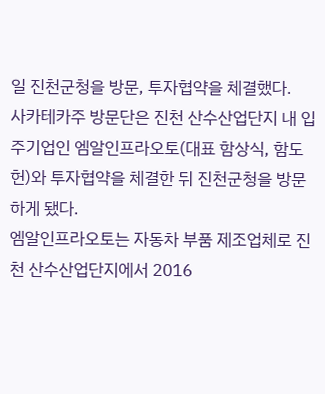일 진천군청을 방문, 투자협약을 체결했다.
사카테카주 방문단은 진천 산수산업단지 내 입주기업인 엠알인프라오토(대표 함상식, 함도헌)와 투자협약을 체결한 뒤 진천군청을 방문하게 됐다.
엠알인프라오토는 자동차 부품 제조업체로 진천 산수산업단지에서 2016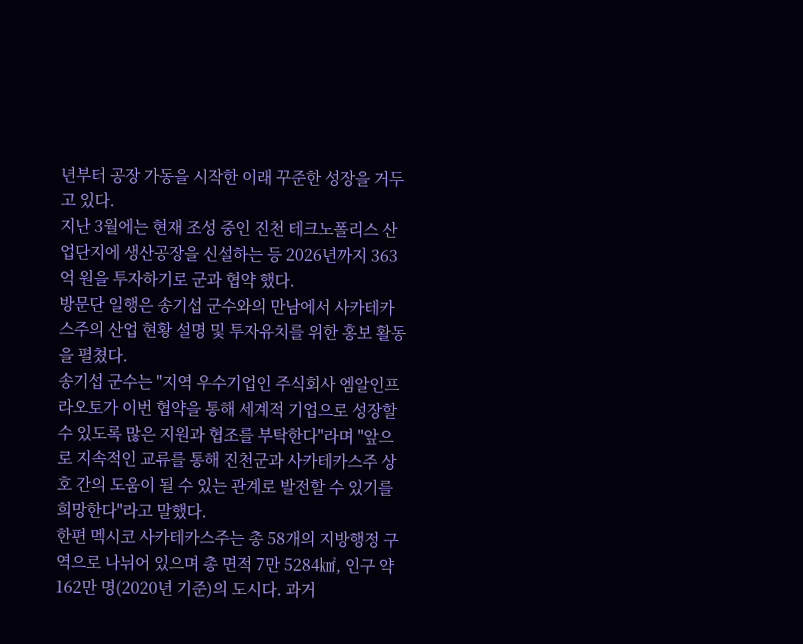년부터 공장 가동을 시작한 이래 꾸준한 성장을 거두고 있다.
지난 3월에는 현재 조성 중인 진천 테크노폴리스 산업단지에 생산공장을 신설하는 등 2026년까지 363억 원을 투자하기로 군과 협약 했다.
방문단 일행은 송기섭 군수와의 만남에서 사카테카스주의 산업 현황 설명 및 투자유치를 위한 홍보 활동을 펼쳤다.
송기섭 군수는 "지역 우수기업인 주식회사 엠알인프라오토가 이번 협약을 통해 세계적 기업으로 성장할 수 있도록 많은 지원과 협조를 부탁한다"라며 "앞으로 지속적인 교류를 통해 진천군과 사카테카스주 상호 간의 도움이 될 수 있는 관계로 발전할 수 있기를 희망한다"라고 말했다.
한편 멕시코 사카테카스주는 총 58개의 지방행정 구역으로 나뉘어 있으며 총 면적 7만 5284㎢, 인구 약 162만 명(2020년 기준)의 도시다. 과거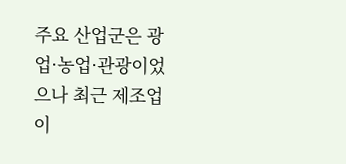주요 산업군은 광업·농업·관광이었으나 최근 제조업이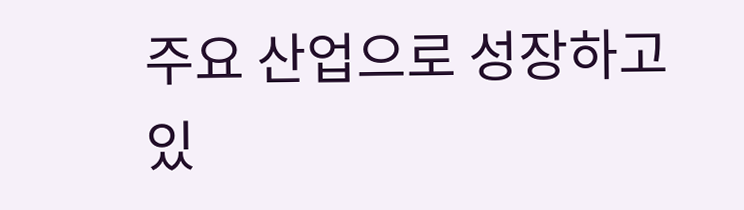주요 산업으로 성장하고 있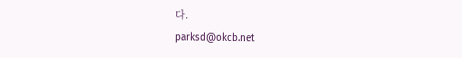다.
parksd@okcb.net